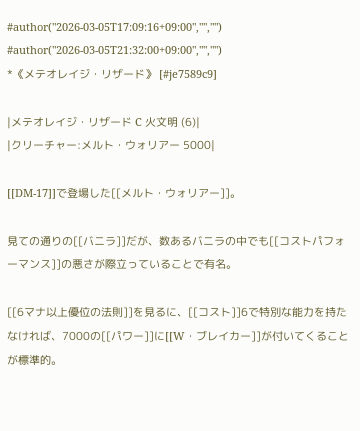#author("2026-03-05T17:09:16+09:00","","")
#author("2026-03-05T21:32:00+09:00","","")
*《メテオレイジ・リザード》 [#je7589c9]

|メテオレイジ・リザード C 火文明 (6)|
|クリーチャー:メルト・ウォリアー 5000|

[[DM-17]]で登場した[[メルト・ウォリアー]]。

見ての通りの[[バニラ]]だが、数あるバニラの中でも[[コストパフォーマンス]]の悪さが際立っていることで有名。

[[6マナ以上優位の法則]]を見るに、[[コスト]]6で特別な能力を持たなければ、7000の[[パワー]]に[[W・ブレイカー]]が付いてくることが標準的。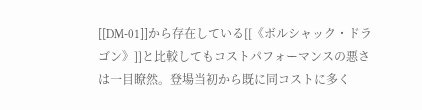[[DM-01]]から存在している[[《ボルシャック・ドラゴン》]]と比較してもコストパフォーマンスの悪さは一目瞭然。登場当初から既に同コストに多く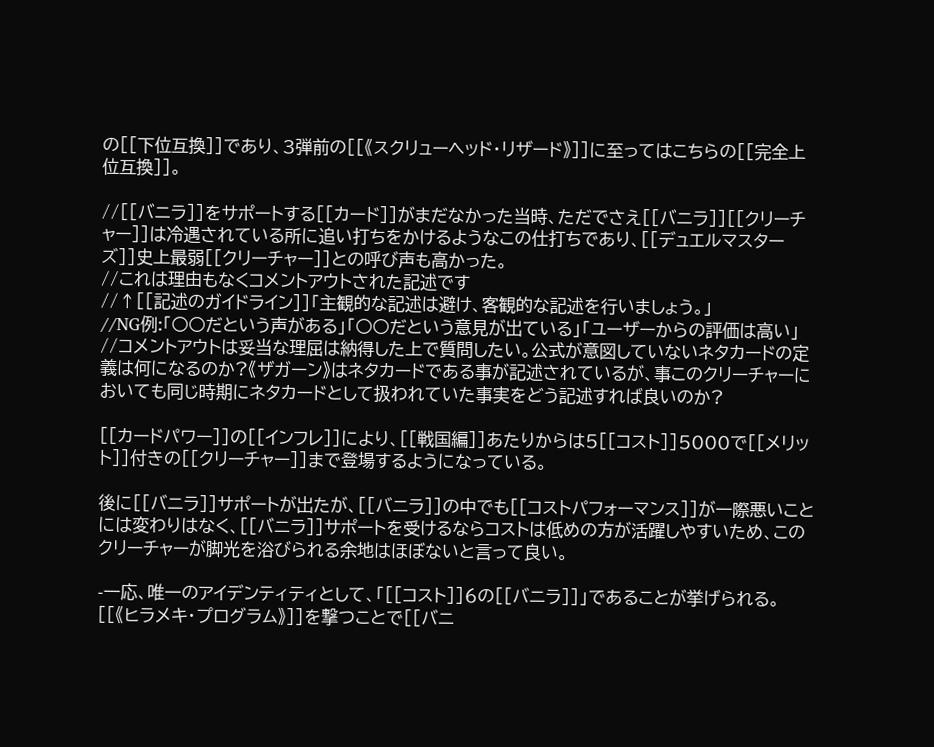の[[下位互換]]であり、3弾前の[[《スクリューヘッド・リザード》]]に至ってはこちらの[[完全上位互換]]。

//[[バニラ]]をサポートする[[カード]]がまだなかった当時、ただでさえ[[バニラ]][[クリーチャー]]は冷遇されている所に追い打ちをかけるようなこの仕打ちであり、[[デュエルマスターズ]]史上最弱[[クリーチャー]]との呼び声も高かった。
//これは理由もなくコメントアウトされた記述です
//↑[[記述のガイドライン]]「主観的な記述は避け、客観的な記述を行いましょう。」
//NG例:「○○だという声がある」「○○だという意見が出ている」「ユーザーからの評価は高い」
//コメントアウトは妥当な理屈は納得した上で質問したい。公式が意図していないネタカードの定義は何になるのか?《ザガーン》はネタカードである事が記述されているが、事このクリーチャーにおいても同じ時期にネタカードとして扱われていた事実をどう記述すれば良いのか?

[[カードパワー]]の[[インフレ]]により、[[戦国編]]あたりからは5[[コスト]]5000で[[メリット]]付きの[[クリーチャー]]まで登場するようになっている。

後に[[バニラ]]サポートが出たが、[[バニラ]]の中でも[[コストパフォーマンス]]が一際悪いことには変わりはなく、[[バニラ]]サポートを受けるならコストは低めの方が活躍しやすいため、このクリーチャーが脚光を浴びられる余地はほぼないと言って良い。

-一応、唯一のアイデンティティとして、「[[コスト]]6の[[バニラ]]」であることが挙げられる。[[《ヒラメキ・プログラム》]]を撃つことで[[バニ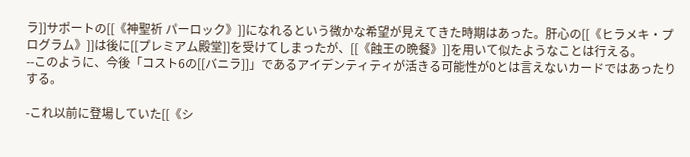ラ]]サポートの[[《神聖祈 パーロック》]]になれるという微かな希望が見えてきた時期はあった。肝心の[[《ヒラメキ・プログラム》]]は後に[[プレミアム殿堂]]を受けてしまったが、[[《蝕王の晩餐》]]を用いて似たようなことは行える。
--このように、今後「コスト6の[[バニラ]]」であるアイデンティティが活きる可能性が0とは言えないカードではあったりする。

-これ以前に登場していた[[《シ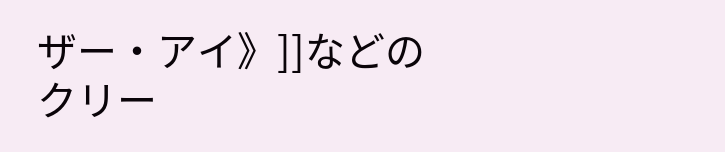ザー・アイ》]]などのクリー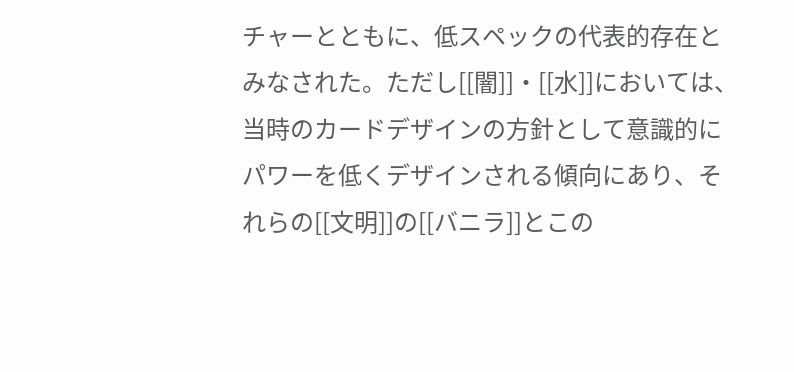チャーとともに、低スペックの代表的存在とみなされた。ただし[[闇]]・[[水]]においては、当時のカードデザインの方針として意識的にパワーを低くデザインされる傾向にあり、それらの[[文明]]の[[バニラ]]とこの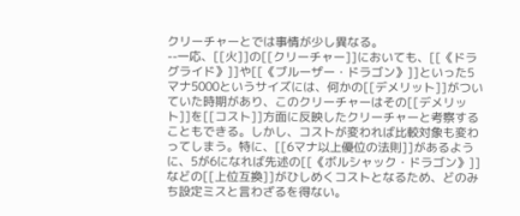クリーチャーとでは事情が少し異なる。
--一応、[[火]]の[[クリーチャー]]においても、[[《ドラグライド》]]や[[《ブルーザー・ドラゴン》]]といった5マナ5000というサイズには、何かの[[デメリット]]がついていた時期があり、このクリーチャーはその[[デメリット]]を[[コスト]]方面に反映したクリーチャーと考察することもできる。しかし、コストが変われば比較対象も変わってしまう。特に、[[6マナ以上優位の法則]]があるように、5が6になれば先述の[[《ボルシャック・ドラゴン》]]などの[[上位互換]]がひしめくコストとなるため、どのみち設定ミスと言わざるを得ない。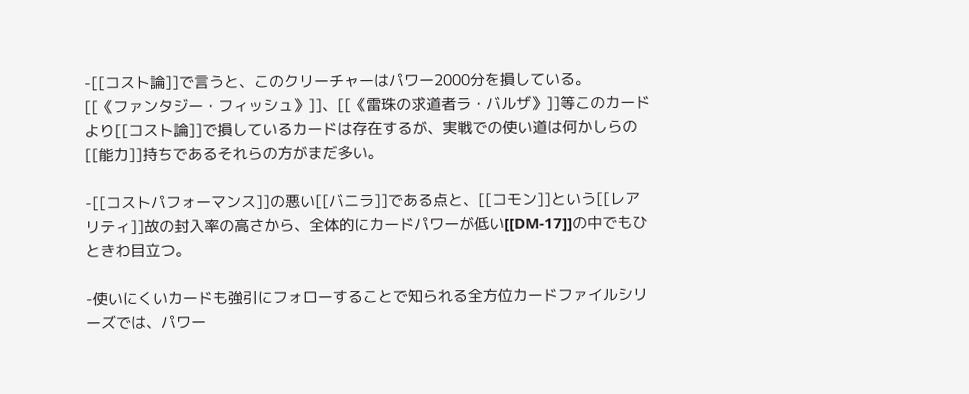-[[コスト論]]で言うと、このクリーチャーはパワー2000分を損している。
[[《ファンタジー・フィッシュ》]]、[[《雷珠の求道者ラ・バルザ》]]等このカードより[[コスト論]]で損しているカードは存在するが、実戦での使い道は何かしらの[[能力]]持ちであるそれらの方がまだ多い。

-[[コストパフォーマンス]]の悪い[[バニラ]]である点と、[[コモン]]という[[レアリティ]]故の封入率の高さから、全体的にカードパワーが低い[[DM-17]]の中でもひときわ目立つ。

-使いにくいカードも強引にフォローすることで知られる全方位カードファイルシリーズでは、パワー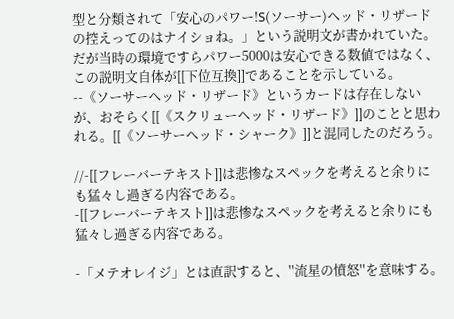型と分類されて「安心のパワー!S(ソーサー)ヘッド・リザードの控えってのはナイショね。」という説明文が書かれていた。だが当時の環境ですらパワー5000は安心できる数値ではなく、この説明文自体が[[下位互換]]であることを示している。
--《ソーサーヘッド・リザード》というカードは存在しないが、おそらく[[《スクリューヘッド・リザード》]]のことと思われる。[[《ソーサーヘッド・シャーク》]]と混同したのだろう。

//-[[フレーバーテキスト]]は悲惨なスペックを考えると余りにも猛々し過ぎる内容である。
-[[フレーバーテキスト]]は悲惨なスペックを考えると余りにも猛々し過ぎる内容である。

-「メテオレイジ」とは直訳すると、''流星の憤怒''を意味する。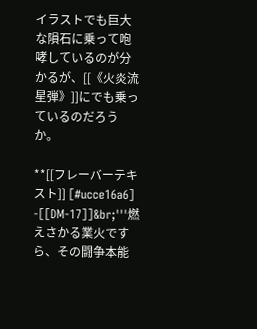イラストでも巨大な隕石に乗って咆哮しているのが分かるが、[[《火炎流星弾》]]にでも乗っているのだろうか。

**[[フレーバーテキスト]] [#ucce16a6]
-[[DM-17]]&br;'''燃えさかる業火ですら、その闘争本能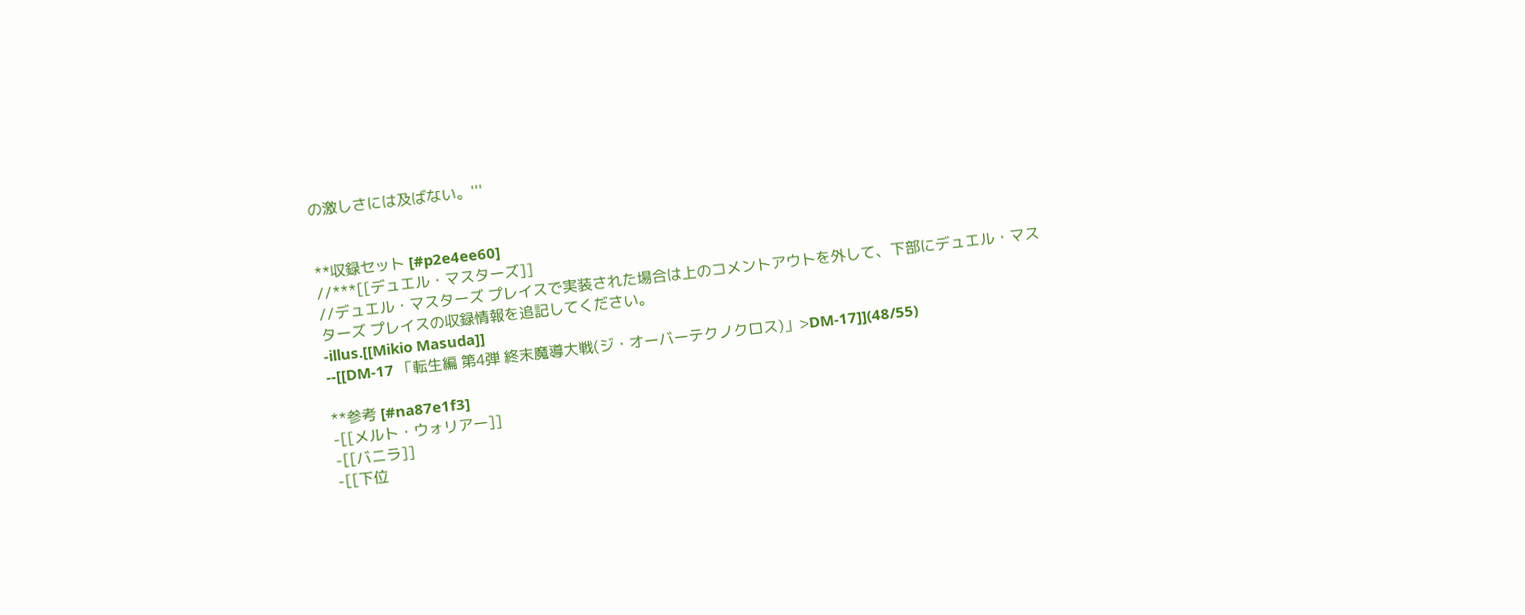の激しさには及ばない。'''


**収録セット [#p2e4ee60]
//***[[デュエル・マスターズ]]
//デュエル・マスターズ プレイスで実装された場合は上のコメントアウトを外して、下部にデュエル・マスターズ プレイスの収録情報を追記してください。
-illus.[[Mikio Masuda]]
--[[DM-17 「転生編 第4弾 終末魔導大戦(ジ・オーバーテクノクロス)」>DM-17]](48/55)

**参考 [#na87e1f3]
-[[メルト・ウォリアー]]
-[[バニラ]]
-[[下位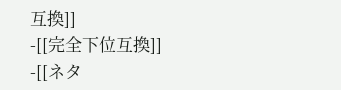互換]]
-[[完全下位互換]]
-[[ネタ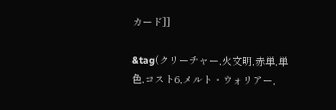カード]]

&tag(クリーチャー,火文明,赤単,単色,コスト6,メルト・ウォリアー,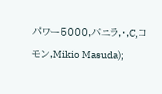パワー5000,バニラ,・,C,コモン,Mikio Masuda);